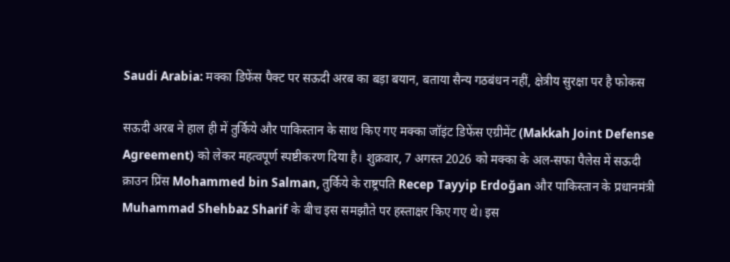Saudi Arabia: मक्का डिफेंस पैक्ट पर सऊदी अरब का बड़ा बयान, बताया सैन्य गठबंधन नहीं, क्षेत्रीय सुरक्षा पर है फोकस

सऊदी अरब ने हाल ही में तुर्किये और पाकिस्तान के साथ किए गए मक्का जॉइंट डिफेंस एग्रीमेंट (Makkah Joint Defense Agreement) को लेकर महत्वपूर्ण स्पष्टीकरण दिया है। शुक्रवार, 7 अगस्त 2026 को मक्का के अल-सफा पैलेस में सऊदी क्राउन प्रिंस Mohammed bin Salman, तुर्किये के राष्ट्रपति Recep Tayyip Erdoğan और पाकिस्तान के प्रधानमंत्री Muhammad Shehbaz Sharif के बीच इस समझौते पर हस्ताक्षर किए गए थे। इस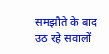समझौते के बाद उठ रहे सवालों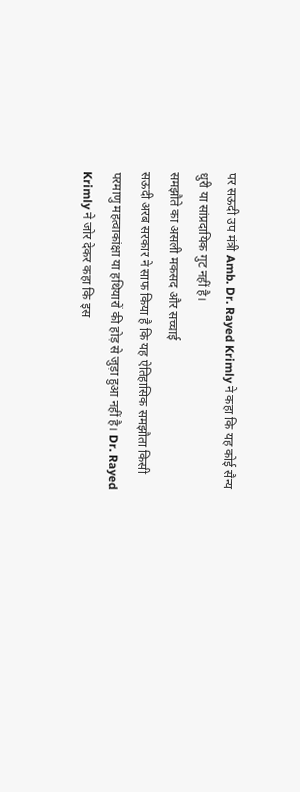पर सऊदी उप मंत्री Amb. Dr. Rayed Krimly ने कहा कि यह कोई सैन्य धुरी या सांप्रदायिक गुट नहीं है।
समझौते का असली मकसद और सच्चाई
सऊदी अरब सरकार ने साफ किया है कि यह ऐतिहासिक समझौता किसी परमाणु महत्वाकांक्षा या हथियारों की होड़ से जुड़ा हुआ नहीं है। Dr. Rayed Krimly ने जोर देकर कहा कि इस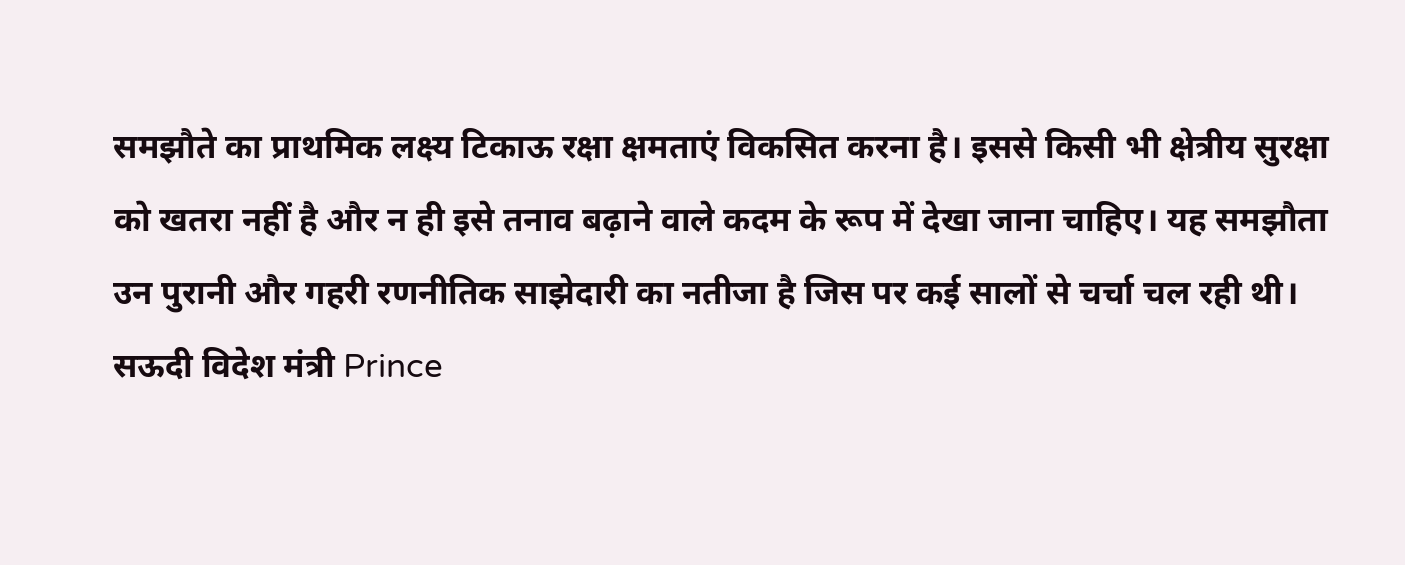समझौते का प्राथमिक लक्ष्य टिकाऊ रक्षा क्षमताएं विकसित करना है। इससे किसी भी क्षेत्रीय सुरक्षा को खतरा नहीं है और न ही इसे तनाव बढ़ाने वाले कदम के रूप में देखा जाना चाहिए। यह समझौता उन पुरानी और गहरी रणनीतिक साझेदारी का नतीजा है जिस पर कई सालों से चर्चा चल रही थी।
सऊदी विदेश मंत्री Prince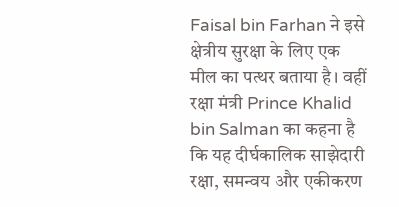Faisal bin Farhan ने इसे क्षेत्रीय सुरक्षा के लिए एक मील का पत्थर बताया है। वहीं रक्षा मंत्री Prince Khalid bin Salman का कहना है कि यह दीर्घकालिक साझेदारी रक्षा, समन्वय और एकीकरण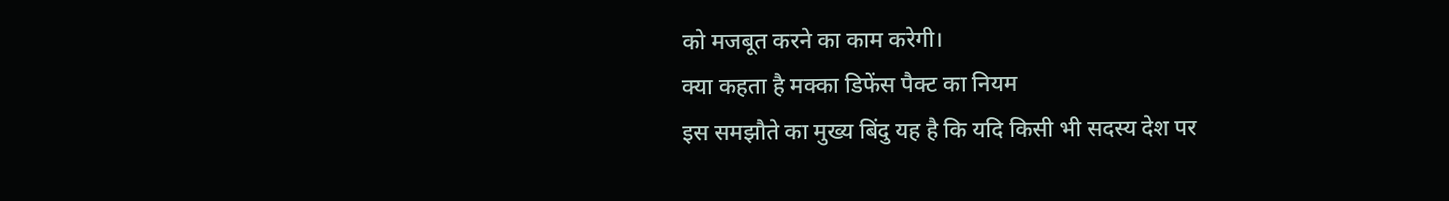को मजबूत करने का काम करेगी।
क्या कहता है मक्का डिफेंस पैक्ट का नियम
इस समझौते का मुख्य बिंदु यह है कि यदि किसी भी सदस्य देश पर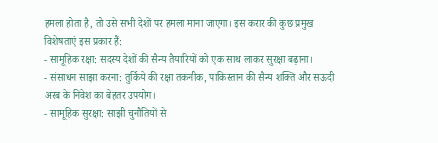हमला होता है, तो उसे सभी देशों पर हमला माना जाएगा। इस करार की कुछ प्रमुख विशेषताएं इस प्रकार हैं:
- सामूहिक रक्षा: सदस्य देशों की सैन्य तैयारियों को एक साथ लाकर सुरक्षा बढ़ाना।
- संसाधन साझा करना: तुर्किये की रक्षा तकनीक, पाकिस्तान की सैन्य शक्ति और सऊदी अरब के निवेश का बेहतर उपयोग।
- सामूहिक सुरक्षा: साझी चुनौतियों से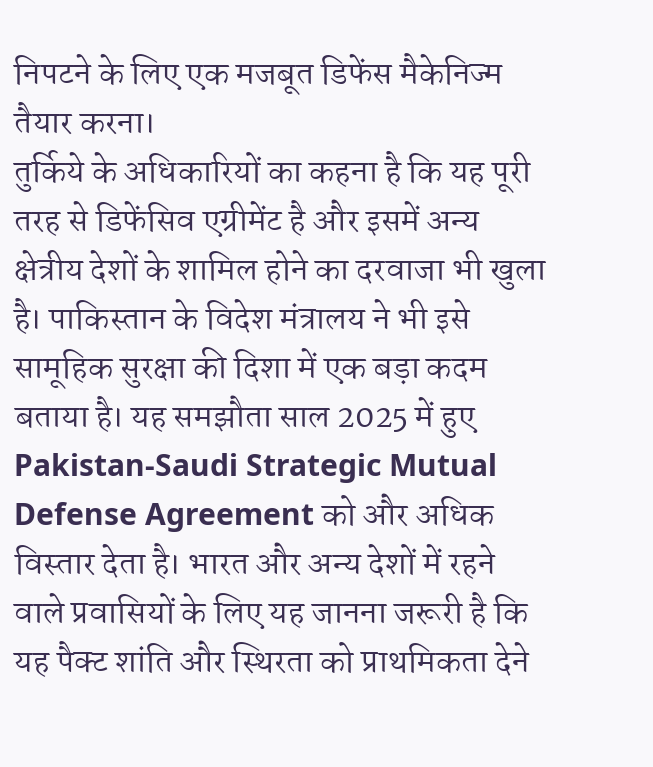निपटने के लिए एक मजबूत डिफेंस मैकेनिज्म तैयार करना।
तुर्किये के अधिकारियों का कहना है कि यह पूरी तरह से डिफेंसिव एग्रीमेंट है और इसमें अन्य क्षेत्रीय देशों के शामिल होने का दरवाजा भी खुला है। पाकिस्तान के विदेश मंत्रालय ने भी इसे सामूहिक सुरक्षा की दिशा में एक बड़ा कदम बताया है। यह समझौता साल 2025 में हुए Pakistan-Saudi Strategic Mutual Defense Agreement को और अधिक विस्तार देता है। भारत और अन्य देशों में रहने वाले प्रवासियों के लिए यह जानना जरूरी है कि यह पैक्ट शांति और स्थिरता को प्राथमिकता देने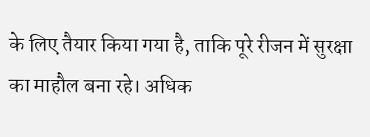के लिए तैयार किया गया है, ताकि पूरे रीजन में सुरक्षा का माहौल बना रहे। अधिक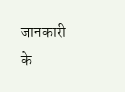जानकारी के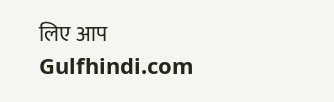लिए आप Gulfhindi.com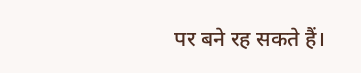पर बने रह सकते हैं।